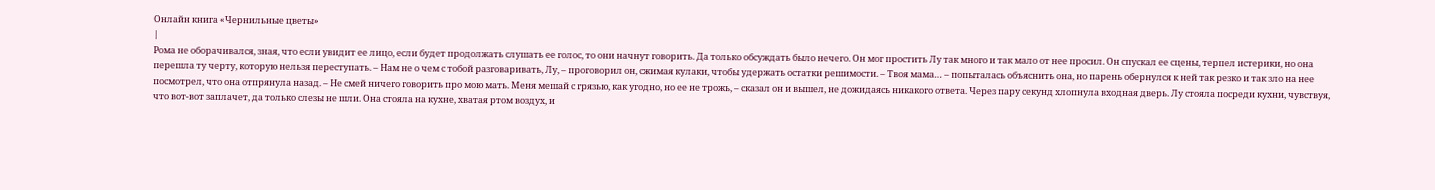Онлайн книга «Чернильные цветы»
|
Рома не оборачивался, зная, что если увидит ее лицо, если будет продолжать слушать ее голос, то они начнут говорить. Да только обсуждать было нечего. Он мог простить Лу так много и так мало от нее просил. Он спускал ее сцены, терпел истерики, но она перешла ту черту, которую нельзя переступать. – Нам не о чем с тобой разговаривать, Лу, – проговорил он, сжимая кулаки, чтобы удержать остатки решимости. – Твоя мама… – попыталась объяснить она, но парень обернулся к ней так резко и так зло на нее посмотрел, что она отпрянула назад. – Не смей ничего говорить про мою мать. Меня мешай с грязью, как угодно, но ее не трожь, – сказал он и вышел, не дожидаясь никакого ответа. Через пару секунд хлопнула входная дверь. Лу стояла посреди кухни, чувствуя, что вот-вот заплачет, да только слезы не шли. Она стояла на кухне, хватая ртом воздух, и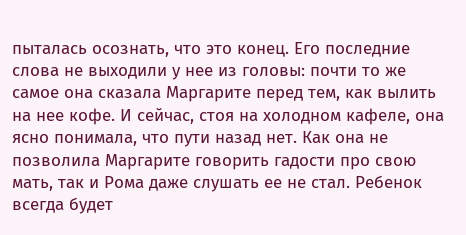пыталась осознать, что это конец. Его последние слова не выходили у нее из головы: почти то же самое она сказала Маргарите перед тем, как вылить на нее кофе. И сейчас, стоя на холодном кафеле, она ясно понимала, что пути назад нет. Как она не позволила Маргарите говорить гадости про свою мать, так и Рома даже слушать ее не стал. Ребенок всегда будет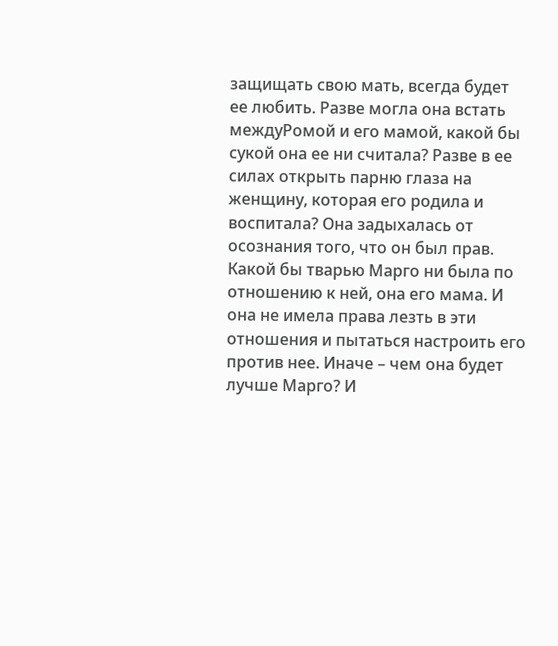защищать свою мать, всегда будет ее любить. Разве могла она встать междуРомой и его мамой, какой бы сукой она ее ни считала? Разве в ее силах открыть парню глаза на женщину, которая его родила и воспитала? Она задыхалась от осознания того, что он был прав. Какой бы тварью Марго ни была по отношению к ней, она его мама. И она не имела права лезть в эти отношения и пытаться настроить его против нее. Иначе – чем она будет лучше Марго? И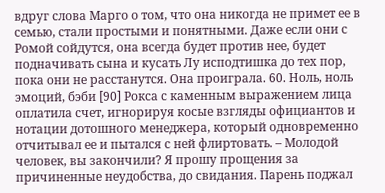вдруг слова Марго о том, что она никогда не примет ее в семью, стали простыми и понятными. Даже если они с Ромой сойдутся, она всегда будет против нее, будет подначивать сына и кусать Лу исподтишка до тех пор, пока они не расстанутся. Она проиграла. 60. Ноль, ноль эмоций, бэби [90] Рокса с каменным выражением лица оплатила счет, игнорируя косые взгляды официантов и нотации дотошного менеджера, который одновременно отчитывал ее и пытался с ней флиртовать. – Молодой человек, вы закончили? Я прошу прощения за причиненные неудобства, до свидания. Парень поджал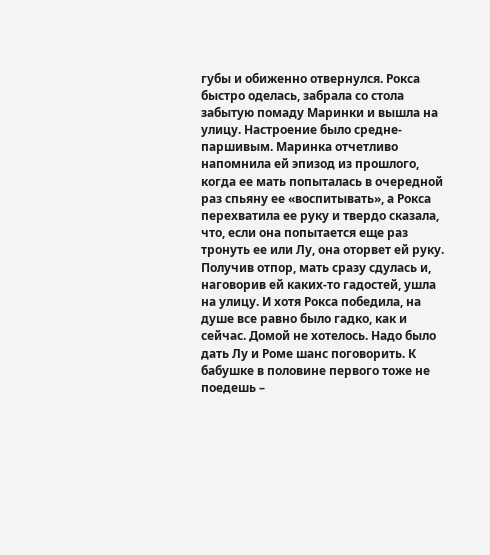губы и обиженно отвернулся. Рокса быстро оделась, забрала со стола забытую помаду Маринки и вышла на улицу. Настроение было средне-паршивым. Маринка отчетливо напомнила ей эпизод из прошлого, когда ее мать попыталась в очередной раз спьяну ее «воспитывать», а Рокса перехватила ее руку и твердо сказала, что, если она попытается еще раз тронуть ее или Лу, она оторвет ей руку. Получив отпор, мать сразу сдулась и, наговорив ей каких-то гадостей, ушла на улицу. И хотя Рокса победила, на душе все равно было гадко, как и сейчас. Домой не хотелось. Надо было дать Лу и Роме шанс поговорить. К бабушке в половине первого тоже не поедешь –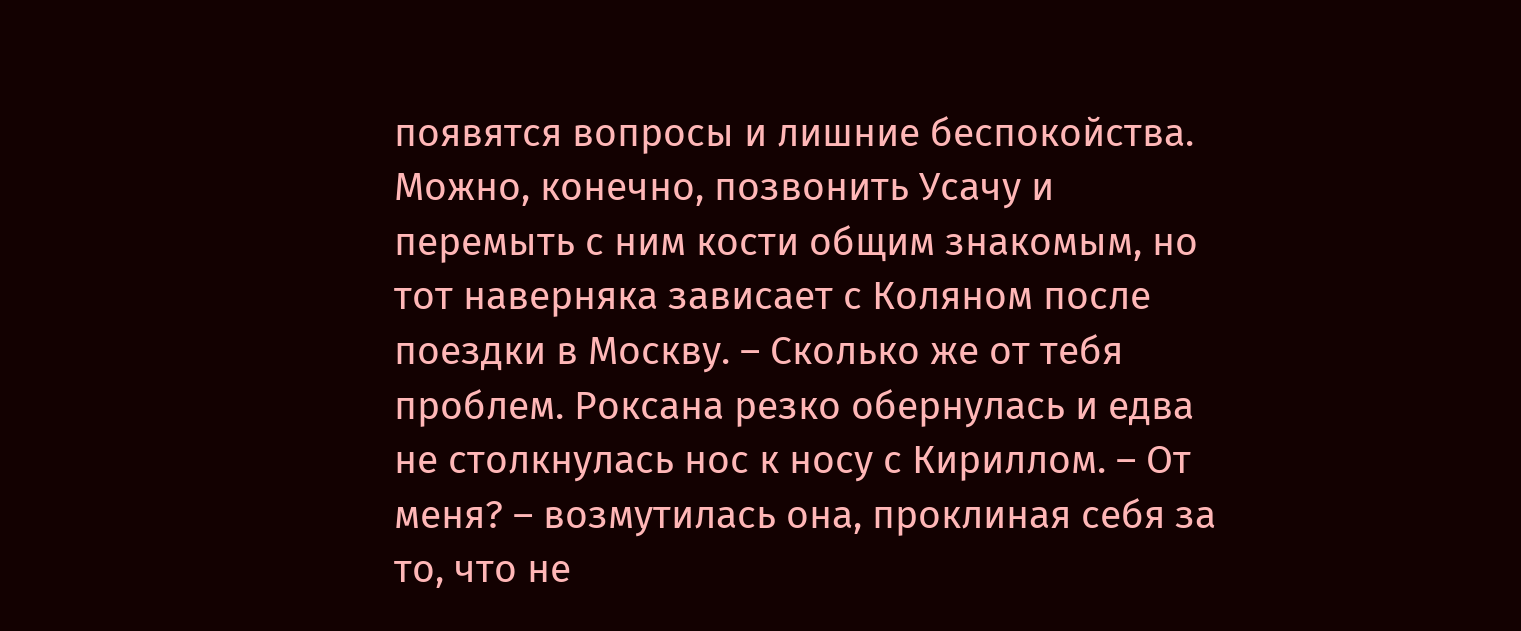появятся вопросы и лишние беспокойства. Можно, конечно, позвонить Усачу и перемыть с ним кости общим знакомым, но тот наверняка зависает с Коляном после поездки в Москву. – Сколько же от тебя проблем. Роксана резко обернулась и едва не столкнулась нос к носу с Кириллом. – От меня? – возмутилась она, проклиная себя за то, что не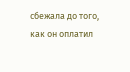сбежала до того, как он оплатил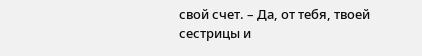свой счет. – Да, от тебя, твоей сестрицы и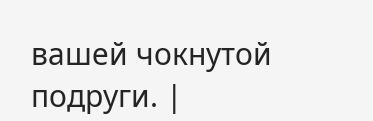вашей чокнутой подруги. |